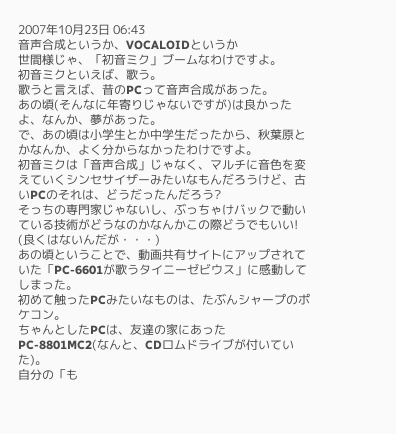2007年10月23日 06:43
音声合成というか、VOCALOIDというか
世間様じゃ、「初音ミク」ブームなわけですよ。
初音ミクといえば、歌う。
歌うと言えば、昔のPCって音声合成があった。
あの頃(そんなに年寄りじゃないですが)は良かったよ、なんか、夢があった。
で、あの頃は小学生とか中学生だったから、秋葉原とかなんか、よく分からなかったわけですよ。
初音ミクは「音声合成」じゃなく、マルチに音色を変えていくシンセサイザーみたいなもんだろうけど、古いPCのそれは、どうだったんだろう?
そっちの専門家じゃないし、ぶっちゃけバックで動いている技術がどうなのかなんかこの際どうでもいい!
(良くはないんだが・・・)
あの頃ということで、動画共有サイトにアップされていた「PC-6601が歌うタイニーゼビウス」に感動してしまった。
初めて触ったPCみたいなものは、たぶんシャープのポケコン。
ちゃんとしたPCは、友達の家にあったPC-8801MC2(なんと、CDロムドライブが付いていた)。
自分の「も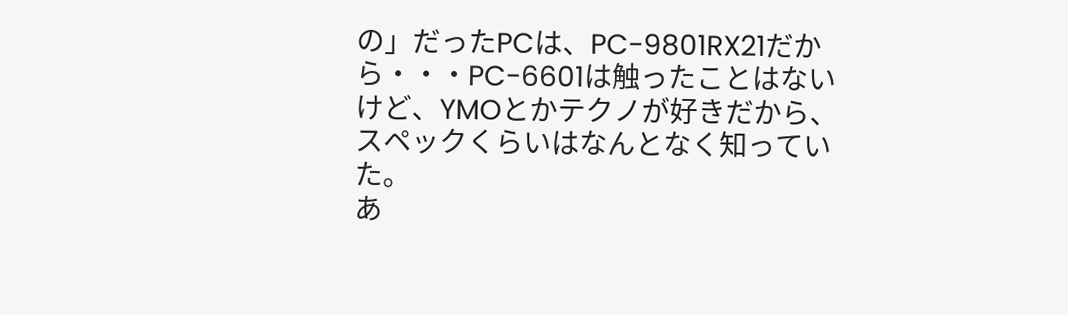の」だったPCは、PC-9801RX21だから・・・PC-6601は触ったことはないけど、YMOとかテクノが好きだから、スペックくらいはなんとなく知っていた。
あ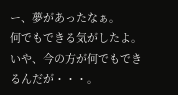ー、夢があったなぁ。
何でもできる気がしたよ。
いや、今の方が何でもできるんだが・・・。